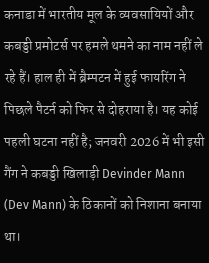कनाडा में भारतीय मूल के व्यवसायियों और कबड्डी प्रमोटर्स पर हमले थमने का नाम नहीं ले रहे हैं। हाल ही में ब्रैम्पटन में हुई फायरिंग ने पिछले पैटर्न को फिर से दोहराया है। यह कोई पहली घटना नहीं है; जनवरी 2026 में भी इसी गैंग ने कबड्डी खिलाड़ी Devinder Mann (Dev Mann) के ठिकानों को निशाना बनाया था।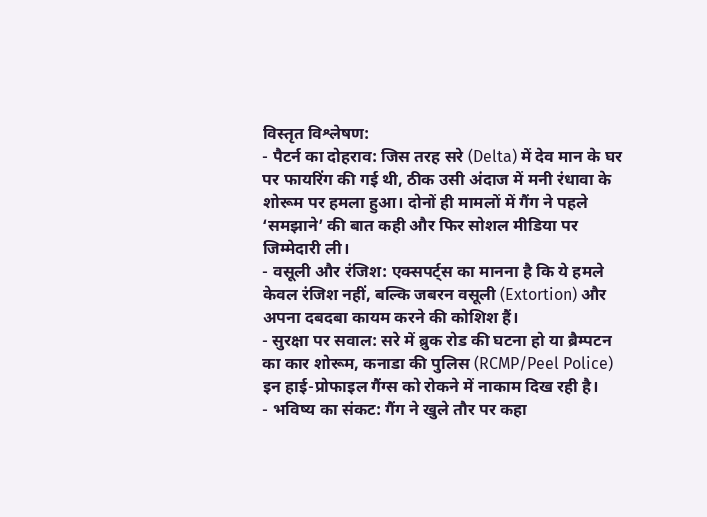विस्तृत विश्लेषण:
- पैटर्न का दोहराव: जिस तरह सरे (Delta) में देव मान के घर पर फायरिंग की गई थी, ठीक उसी अंदाज में मनी रंधावा के शोरूम पर हमला हुआ। दोनों ही मामलों में गैंग ने पहले ‘समझाने’ की बात कही और फिर सोशल मीडिया पर जिम्मेदारी ली।
- वसूली और रंजिश: एक्सपर्ट्स का मानना है कि ये हमले केवल रंजिश नहीं, बल्कि जबरन वसूली (Extortion) और अपना दबदबा कायम करने की कोशिश हैं।
- सुरक्षा पर सवाल: सरे में ब्रुक रोड की घटना हो या ब्रैम्पटन का कार शोरूम, कनाडा की पुलिस (RCMP/Peel Police) इन हाई-प्रोफाइल गैंग्स को रोकने में नाकाम दिख रही है।
- भविष्य का संकट: गैंग ने खुले तौर पर कहा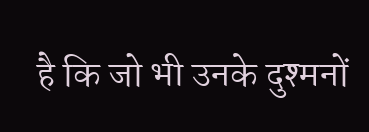है कि जो भी उनके दुश्मनों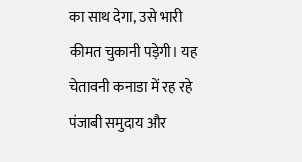का साथ देगा, उसे भारी कीमत चुकानी पड़ेगी। यह चेतावनी कनाडा में रह रहे पंजाबी समुदाय और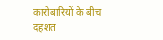कारोबारियों के बीच दहशत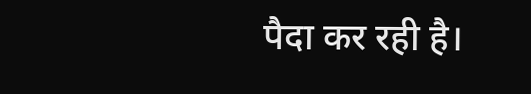पैदा कर रही है।